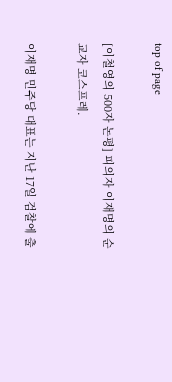top of page

[이철영의 500자 논평] 피의자 이재명의 순교자 코스프레.

이재명 민주당 대표는 지난 17일 검찰에 출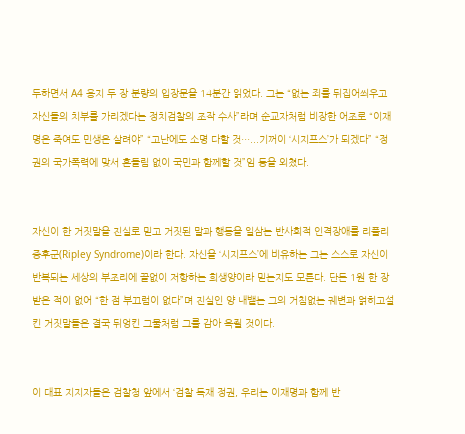두하면서 A4 용지 두 장 분량의 입장문을 14분간 읽었다. 그는 “없는 죄를 뒤집어씌우고 자신들의 치부를 가리겠다는 정치검찰의 조작 수사”라며 순교자처럼 비장한 어조로 “이재명은 죽여도 민생은 살려야” “고난에도 소명 다할 것…...기꺼이 ‘시지프스’가 되겠다” “정권의 국가폭력에 맞서 흔들림 없이 국민과 함께할 것”임 등을 외쳤다.


자신이 한 거짓말을 진실로 믿고 거짓된 말과 행동을 일삼는 반사회적 인격장애를 리플리 증후군(Ripley Syndrome)이라 한다. 자신을 ‘시지프스’에 비유하는 그는 스스로 자신이 반복되는 세상의 부조리에 끝없이 저항하는 희생양이라 믿는지도 모른다. 단돈 1원 한 장 받은 적이 없어 “한 점 부끄럼이 없다”며 진실인 양 내뱉는 그의 거침없는 궤변과 얽히고설킨 거짓말들은 결국 뒤엉킨 그물처럼 그를 감아 옥죌 것이다.


이 대표 지지자들은 검찰청 앞에서 ‘검찰 독재 정권, 우리는 이재명과 함께 반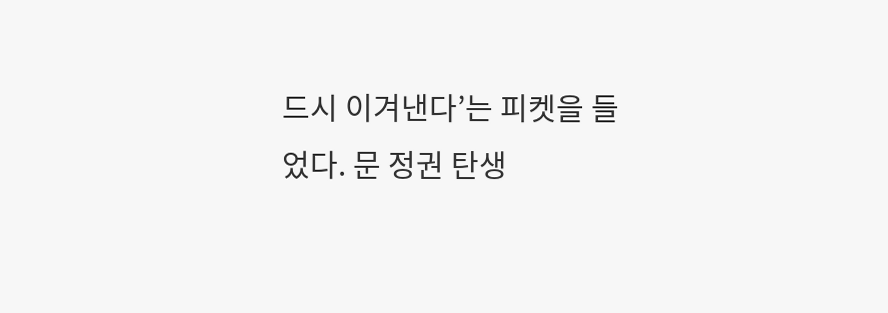드시 이겨낸다’는 피켓을 들었다. 문 정권 탄생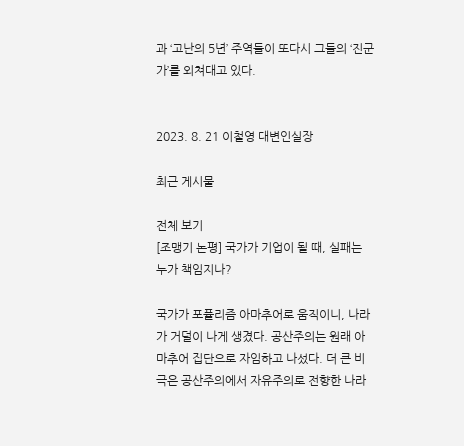과 ‘고난의 5년’ 주역들이 또다시 그들의 ‘진군가’를 외쳐대고 있다.


2023. 8. 21 이철영 대변인실장

최근 게시물

전체 보기
[조맹기 논평] 국가가 기업이 될 때, 실패는 누가 책임지나?

국가가 포퓰리즘 아마추어로 움직이니, 나라가 거덜이 나게 생겼다. 공산주의는 원래 아마추어 집단으로 자임하고 나섰다. 더 큰 비극은 공산주의에서 자유주의로 전향한 나라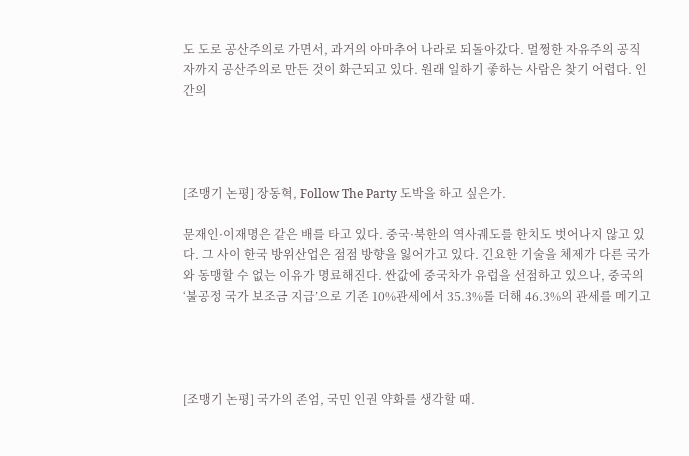도 도로 공산주의로 가면서, 과거의 아마추어 나라로 되돌아갔다. 멀쩡한 자유주의 공직자까지 공산주의로 만든 것이 화근되고 있다. 원래 일하기 좋하는 사람은 찾기 어렵다. 인간의




[조맹기 논평] 장동혁, Follow The Party 도박을 하고 싶은가.

문재인·이재명은 같은 배를 타고 있다. 중국·북한의 역사궤도를 한치도 벗어나지 않고 있다. 그 사이 한국 방위산업은 점점 방향을 잃어가고 있다. 긴요한 기술을 체제가 다른 국가와 동맹할 수 없는 이유가 명료해진다. 싼값에 중국차가 유럽을 선점하고 있으나, 중국의 ‘불공정 국가 보조금 지급’으로 기존 10%관세에서 35.3%롤 더해 46.3%의 관세를 메기고




[조맹기 논평] 국가의 존엄, 국민 인권 약화를 생각할 때.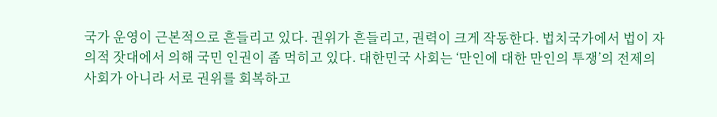국가 운영이 근본적으로 흔들리고 있다. 권위가 흔들리고, 권력이 크게 작동한다. 법치국가에서 법이 자의적 잣대에서 의해 국민 인권이 좀 먹히고 있다. 대한민국 사회는 ‘만인에 대한 만인의 투쟁’의 전제의 사회가 아니라 서로 권위를 회복하고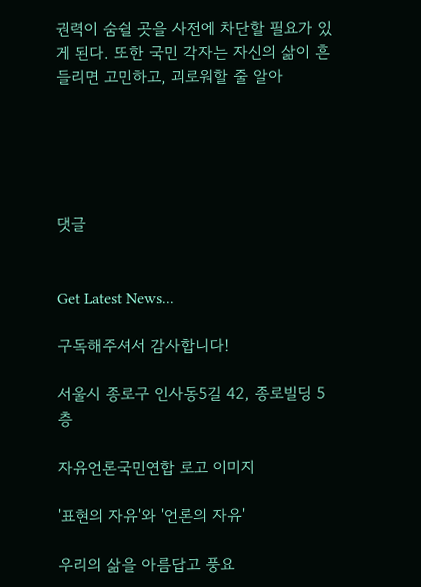권력이 숨쉴 곳을 사전에 차단할 필요가 있게 된다. 또한 국민 각자는 자신의 삶이 흔들리면 고민하고, 괴로워할 줄 알아





댓글


Get Latest News...

구독해주셔서 감사합니다!

서울시 종로구 인사동5길 42, 종로빌딩 5층

자유언론국민연합 로고 이미지

'표현의 자유'와 '언론의 자유'

우리의 삶을 아름답고 풍요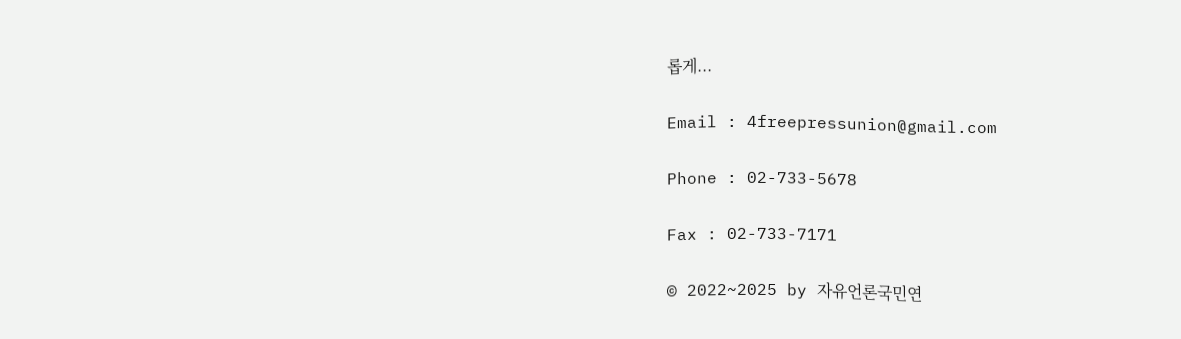롭게...

Email : 4freepressunion@gmail.com

Phone : 02-733-5678

Fax : 02-733-7171

© 2022~2025 by 자유언론국민연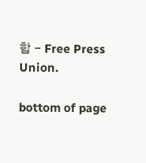합 - Free Press Union.

bottom of page